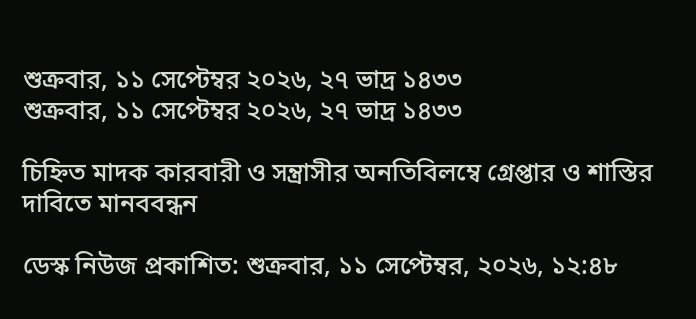শুক্রবার, ১১ সেপ্টেম্বর ২০২৬, ২৭ ভাদ্র ১৪৩৩
শুক্রবার, ১১ সেপ্টেম্বর ২০২৬, ২৭ ভাদ্র ১৪৩৩

চিহ্নিত মাদক কারবারী ও সন্ত্রাসীর অনতিবিলম্বে গ্রেপ্তার ও শাস্তির দাবিতে মানববন্ধন

ডেস্ক নিউজ প্রকাশিত: শুক্রবার, ১১ সেপ্টেম্বর, ২০২৬, ১২:৪৮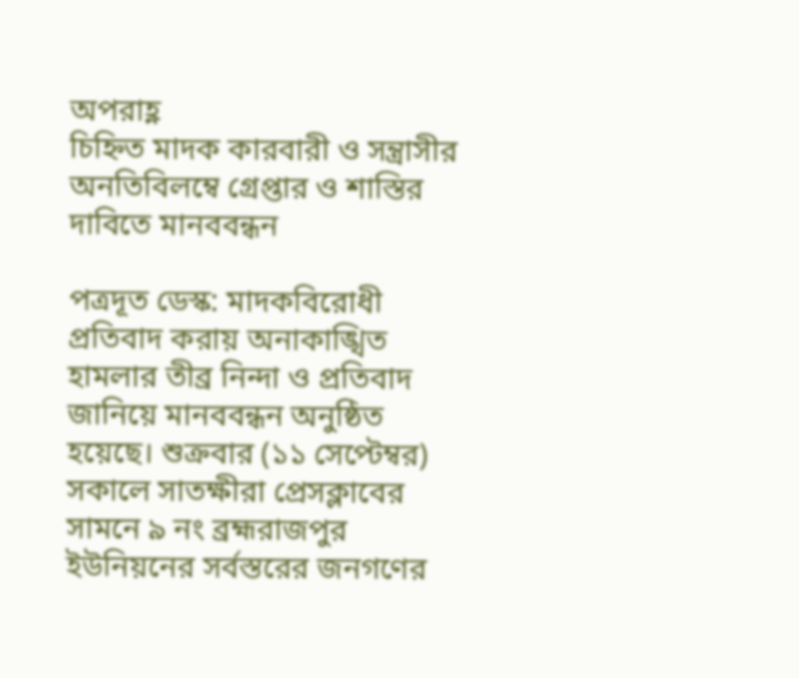অপরাহ্ণ
চিহ্নিত মাদক কারবারী ও সন্ত্রাসীর অনতিবিলম্বে গ্রেপ্তার ও শাস্তির দাবিতে মানববন্ধন

পত্রদূত ডেস্ক: মাদকবিরোধী প্রতিবাদ করায় অনাকাঙ্খিত হামলার তীব্র নিন্দা ও প্রতিবাদ জানিয়ে মানববন্ধন অনুষ্ঠিত হয়েছে। শুক্রবার (১১ সেপ্টেম্বর) সকালে সাতক্ষীরা প্রেসক্লাবের সামনে ৯ নং ব্রহ্মরাজপুর ইউনিয়নের সর্বস্তরের জনগণের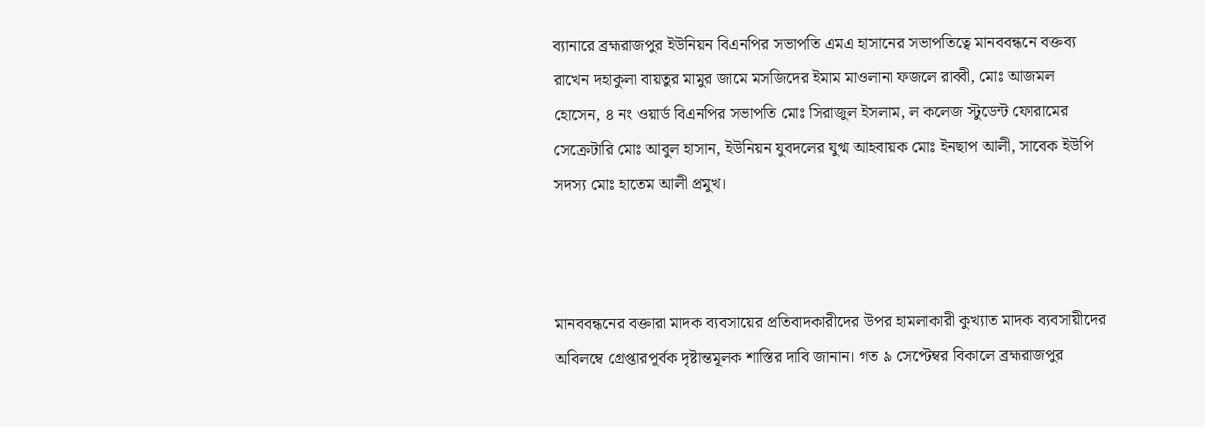ব্যানারে ব্রহ্মরাজপুর ইউনিয়ন বিএনপির সভাপতি এমএ হাসানের সভাপতিত্বে মানববন্ধনে বক্তব্য রাখেন দহাকুলা বায়তুর মামুর জামে মসজিদের ইমাম মাওলানা ফজলে রাব্বী, মোঃ আজমল হোসেন, ৪ নং ওয়ার্ড বিএনপির সভাপতি মোঃ সিরাজুল ইসলাম, ল কলেজ স্টুডেন্ট ফোরামের সেক্রেটারি মোঃ আবুল হাসান, ইউনিয়ন যুবদলের যুগ্ম আহবায়ক মোঃ ইনছাপ আলী, সাবেক ইউপি সদস্য মোঃ হাতেম আলী প্রমুখ।



মানববন্ধনের বক্তারা মাদক ব্যবসায়ের প্রতিবাদকারীদের উপর হামলাকারী কুখ্যাত মাদক ব্যবসায়ীদের অবিলম্বে গ্রেপ্তারপূর্বক দৃষ্টান্তমূলক শাস্তির দাবি জানান। গত ৯ সেপ্টেম্বর বিকালে ব্রহ্মরাজপুর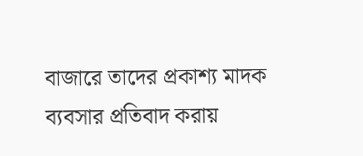বাজারে তাদের প্রকাশ্য মাদক ব্যবসার প্রতিবাদ করায়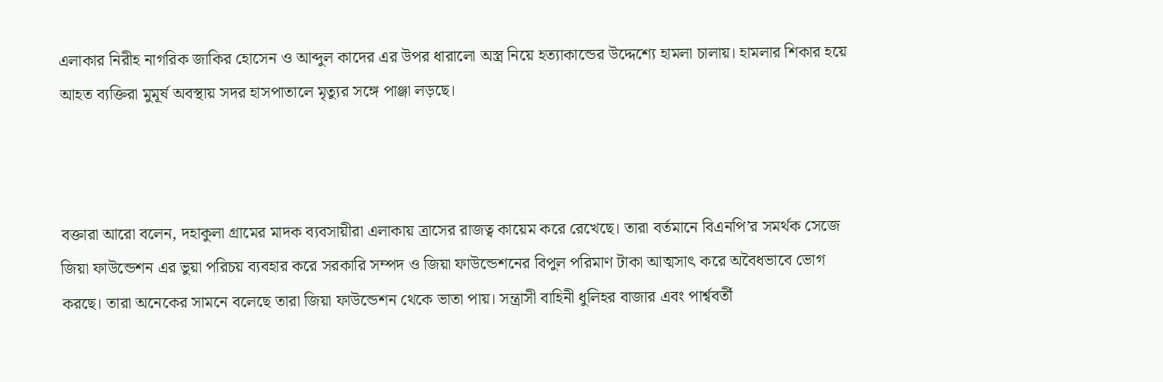এলাকার নিরীহ নাগরিক জাকির হোসেন ও আব্দুল কাদের এর উপর ধারালো অস্ত্র নিয়ে হত্যাকান্ডের উদ্দেশ্যে হামলা চালায়। হামলার শিকার হয়ে আহত ব্যক্তিরা মুমূর্ষ অবস্থায় সদর হাসপাতালে মৃত্যুর সঙ্গে পাঞ্জা লড়ছে।



বক্তারা আরো বলেন, দহাকুলা গ্রামের মাদক ব্যবসায়ীরা এলাকায় ত্রাসের রাজত্ব কায়েম করে রেখেছে। তারা বর্তমানে বিএনপি’র সমর্থক সেজে জিয়া ফাউন্ডেশন এর ভুয়া পরিচয় ব্যবহার করে সরকারি সম্পদ ও জিয়া ফাউন্ডেশনের বিপুল পরিমাণ টাকা আত্মসাৎ করে অবৈধভাবে ভোগ করছে। তারা অনেকের সামনে বলেছে তারা জিয়া ফাউন্ডেশন থেকে ভাতা পায়। সন্ত্রাসী বাহিনী ধুলিহর বাজার এবং পার্শ্ববর্তী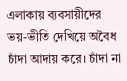এলাকায় ব্যবসায়ীদের ভয়-ভীতি দেখিয়ে অবৈধ চাঁদা আদায় করে। চাঁদা না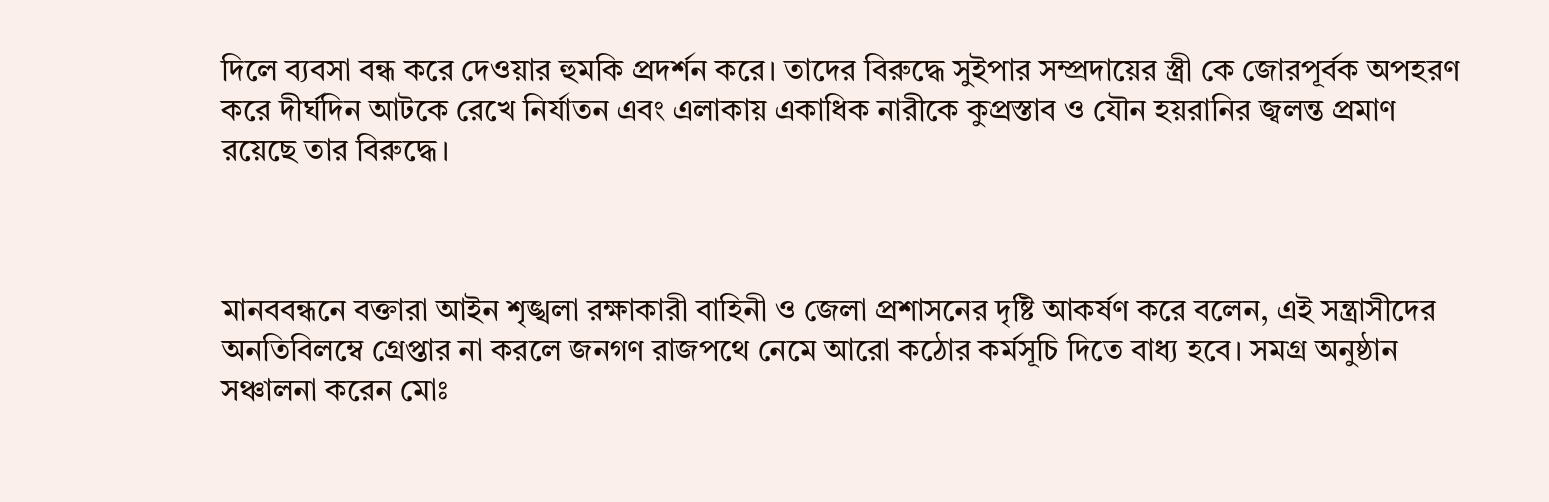দিলে ব্যবসা বন্ধ করে দেওয়ার হুমকি প্রদর্শন করে। তাদের বিরুদ্ধে সুইপার সম্প্রদায়ের স্ত্রী কে জোরপূর্বক অপহরণ করে দীর্ঘদিন আটকে রেখে নির্যাতন এবং এলাকায় একাধিক নারীকে কুপ্রস্তাব ও যৌন হয়রানির জ্বলন্ত প্রমাণ রয়েছে তার বিরুদ্ধে।



মানববন্ধনে বক্তারা আইন শৃঙ্খলা রক্ষাকারী বাহিনী ও জেলা প্রশাসনের দৃষ্টি আকর্ষণ করে বলেন, এই সন্ত্রাসীদের অনতিবিলম্বে গ্রেপ্তার না করলে জনগণ রাজপথে নেমে আরো কঠোর কর্মসূচি দিতে বাধ্য হবে। সমগ্র অনুষ্ঠান সঞ্চালনা করেন মোঃ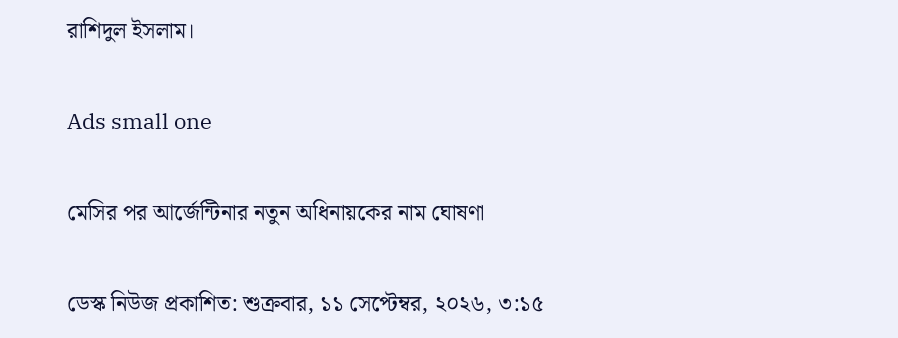রাশিদুল ইসলাম।

Ads small one

মেসির পর আর্জেন্টিনার নতুন অধিনায়কের নাম ঘোষণা

ডেস্ক নিউজ প্রকাশিত: শুক্রবার, ১১ সেপ্টেম্বর, ২০২৬, ৩:১৫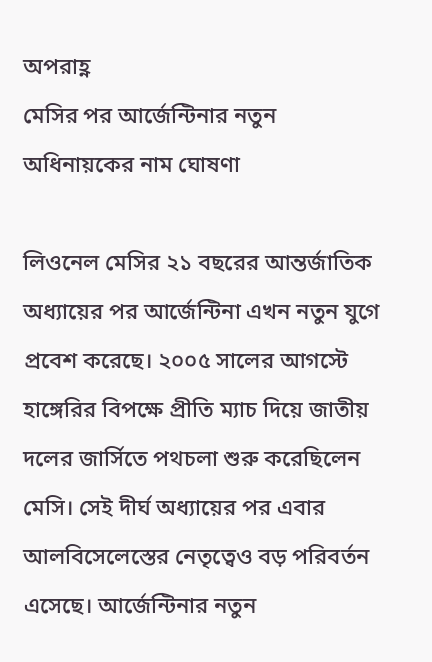অপরাহ্ণ
মেসির পর আর্জেন্টিনার নতুন অধিনায়কের নাম ঘোষণা

লিওনেল মেসির ২১ বছরের আন্তর্জাতিক অধ্যায়ের পর আর্জেন্টিনা এখন নতুন যুগে প্রবেশ করেছে। ২০০৫ সালের আগস্টে হাঙ্গেরির বিপক্ষে প্রীতি ম্যাচ দিয়ে জাতীয় দলের জার্সিতে পথচলা শুরু করেছিলেন মেসি। সেই দীর্ঘ অধ্যায়ের পর এবার আলবিসেলেস্তের নেতৃত্বেও বড় পরিবর্তন এসেছে। আর্জেন্টিনার নতুন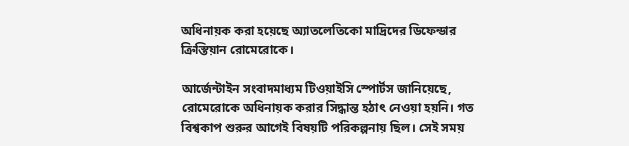অধিনায়ক করা হয়েছে অ্যাতলেতিকো মাদ্রিদের ডিফেন্ডার ক্রিস্তিয়ান রোমেরোকে।

আর্জেন্টাইন সংবাদমাধ্যম টিওয়াইসি স্পোর্টস জানিয়েছে, রোমেরোকে অধিনায়ক করার সিদ্ধান্ত হঠাৎ নেওয়া হয়নি। গত বিশ্বকাপ শুরুর আগেই বিষয়টি পরিকল্পনায় ছিল। সেই সময়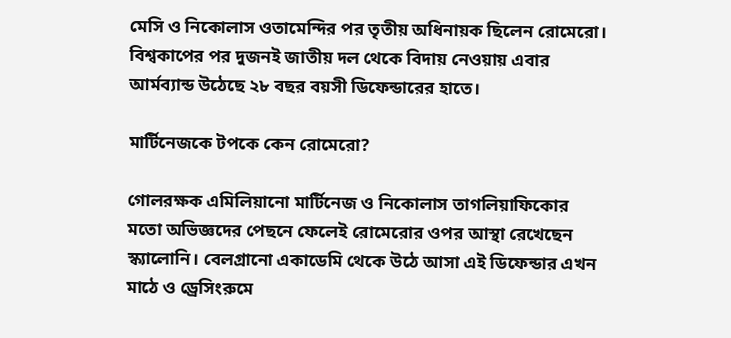মেসি ও নিকোলাস ওতামেন্দির পর তৃতীয় অধিনায়ক ছিলেন রোমেরো। বিশ্বকাপের পর দুজনই জাতীয় দল থেকে বিদায় নেওয়ায় এবার আর্মব্যান্ড উঠেছে ২৮ বছর বয়সী ডিফেন্ডারের হাতে।

মার্টিনেজকে টপকে কেন রোমেরো?

গোলরক্ষক এমিলিয়ানো মার্টিনেজ ও নিকোলাস তাগলিয়াফিকোর মতো অভিজ্ঞদের পেছনে ফেলেই রোমেরোর ওপর আস্থা রেখেছেন স্ক্যালোনি। বেলগ্রানো একাডেমি থেকে উঠে আসা এই ডিফেন্ডার এখন মাঠে ও ড্রেসিংরুমে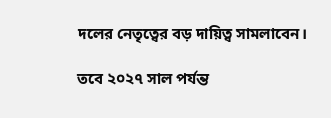দলের নেতৃত্বের বড় দায়িত্ব সামলাবেন।

তবে ২০২৭ সাল পর্যন্ত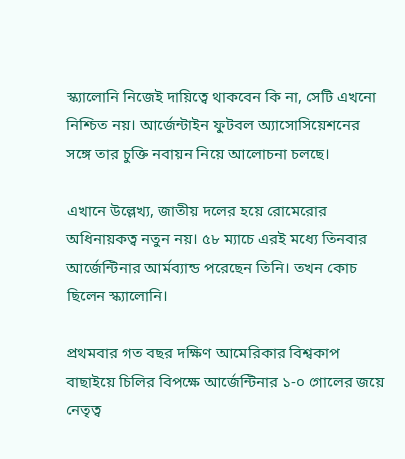স্ক্যালোনি নিজেই দায়িত্বে থাকবেন কি না, সেটি এখনো নিশ্চিত নয়। আর্জেন্টাইন ফুটবল অ্যাসোসিয়েশনের সঙ্গে তার চুক্তি নবায়ন নিয়ে আলোচনা চলছে।

এখানে উল্লেখ্য, জাতীয় দলের হয়ে রোমেরোর অধিনায়কত্ব নতুন নয়। ৫৮ ম্যাচে এরই মধ্যে তিনবার আর্জেন্টিনার আর্মব্যান্ড পরেছেন তিনি। তখন কোচ ছিলেন স্ক্যালোনি।

প্রথমবার গত বছর দক্ষিণ আমেরিকার বিশ্বকাপ বাছাইয়ে চিলির বিপক্ষে আর্জেন্টিনার ১-০ গোলের জয়ে নেতৃত্ব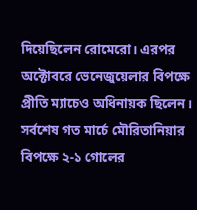দিয়েছিলেন রোমেরো। এরপর অক্টোবরে ভেনেজুয়েলার বিপক্ষে প্রীতি ম্যাচেও অধিনায়ক ছিলেন। সর্বশেষ গত মার্চে মৌরিতানিয়ার বিপক্ষে ২-১ গোলের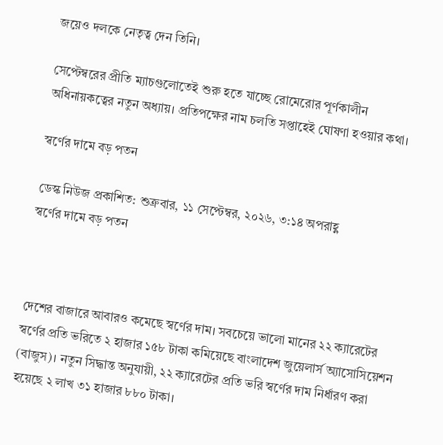জয়েও দলকে নেতৃত্ব দেন তিনি।

সেপ্টেম্বরের প্রীতি ম্যাচগুলোতেই শুরু হতে যাচ্ছে রোমেরোর পূর্ণকালীন অধিনায়কত্বের নতুন অধ্যায়। প্রতিপক্ষের নাম চলতি সপ্তাহেই ঘোষণা হওয়ার কথা।

স্বর্ণের দামে বড় পতন

ডেস্ক নিউজ প্রকাশিত: শুক্রবার, ১১ সেপ্টেম্বর, ২০২৬, ৩:১৪ অপরাহ্ণ
স্বর্ণের দামে বড় পতন



দেশের বাজারে আবারও কমেছে স্বর্ণের দাম। সবচেয়ে ভালো মানের ২২ ক্যারেটের স্বর্ণের প্রতি ভরিতে ২ হাজার ১৫৮ টাকা কমিয়েছে বাংলাদেশ জুয়েলার্স অ্যাসোসিয়েশন (বাজুস)। নতুন সিদ্ধান্ত অনুযায়ী, ২২ ক্যারেটের প্রতি ভরি স্বর্ণের দাম নির্ধারণ করা হয়েছে ২ লাখ ৩১ হাজার ৮৮০ টাকা।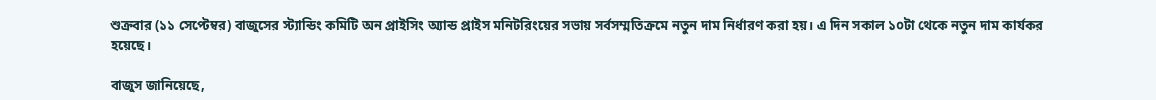শুক্রবার (১১ সেপ্টেম্বর) বাজুসের স্ট্যান্ডিং কমিটি অন প্রাইসিং অ্যান্ড প্রাইস মনিটরিংয়ের সভায় সর্বসম্মতিক্রমে নতুন দাম নির্ধারণ করা হয়। এ দিন সকাল ১০টা থেকে নতুন দাম কার্যকর হয়েছে।

বাজুস জানিয়েছে,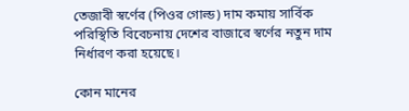তেজাবী স্বর্ণের (পিওর গোল্ড) দাম কমায় সার্বিক পরিস্থিতি বিবেচনায় দেশের বাজারে স্বর্ণের নতুন দাম নির্ধারণ করা হয়েছে।

কোন মানের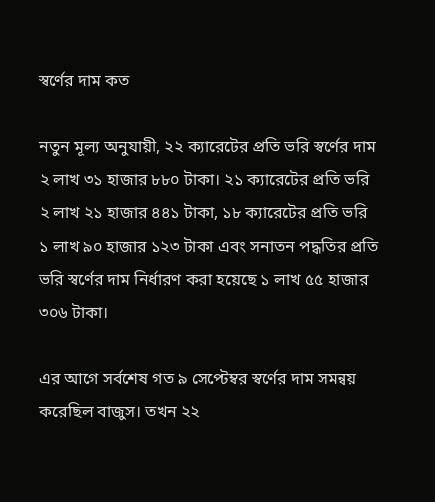স্বর্ণের দাম কত

নতুন মূল্য অনুযায়ী, ২২ ক্যারেটের প্রতি ভরি স্বর্ণের দাম ২ লাখ ৩১ হাজার ৮৮০ টাকা। ২১ ক্যারেটের প্রতি ভরি ২ লাখ ২১ হাজার ৪৪১ টাকা, ১৮ ক্যারেটের প্রতি ভরি ১ লাখ ৯০ হাজার ১২৩ টাকা এবং সনাতন পদ্ধতির প্রতি ভরি স্বর্ণের দাম নির্ধারণ করা হয়েছে ১ লাখ ৫৫ হাজার ৩০৬ টাকা।

এর আগে সর্বশেষ গত ৯ সেপ্টেম্বর স্বর্ণের দাম সমন্বয় করেছিল বাজুস। তখন ২২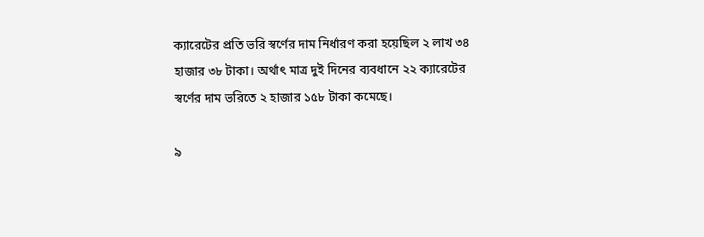ক্যারেটের প্রতি ভরি স্বর্ণের দাম নির্ধারণ করা হয়েছিল ২ লাখ ৩৪ হাজার ৩৮ টাকা। অর্থাৎ মাত্র দুই দিনের ব্যবধানে ২২ ক্যারেটের স্বর্ণের দাম ভরিতে ২ হাজার ১৫৮ টাকা কমেছে।

৯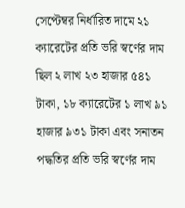সেপ্টেম্বর নির্ধারিত দামে ২১ ক্যারেটের প্রতি ভরি স্বর্ণের দাম ছিল ২ লাখ ২৩ হাজার ৫৪১ টাকা, ১৮ ক্যারেটের ১ লাখ ৯১ হাজার ৯৩১ টাকা এবং সনাতন পদ্ধতির প্রতি ভরি স্বর্ণের দাম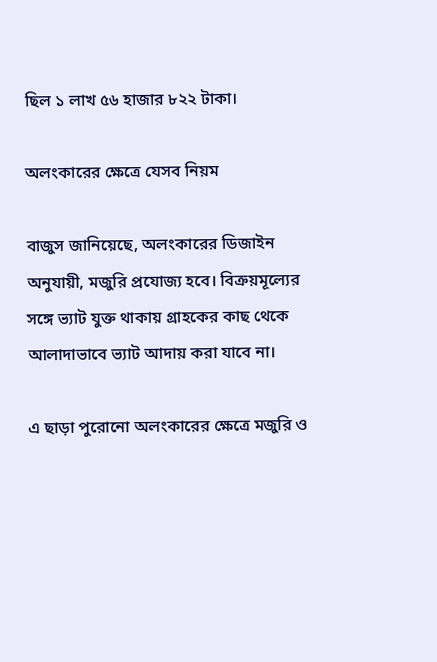ছিল ১ লাখ ৫৬ হাজার ৮২২ টাকা।

অলংকারের ক্ষেত্রে যেসব নিয়ম

বাজুস জানিয়েছে, অলংকারের ডিজাইন অনুযায়ী, মজুরি প্রযোজ্য হবে। বিক্রয়মূল্যের সঙ্গে ভ্যাট যুক্ত থাকায় গ্রাহকের কাছ থেকে আলাদাভাবে ভ্যাট আদায় করা যাবে না।

এ ছাড়া পুরোনো অলংকারের ক্ষেত্রে মজুরি ও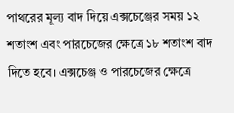পাথরের মূল্য বাদ দিয়ে এক্সচেঞ্জের সময় ১২ শতাংশ এবং পারচেজের ক্ষেত্রে ১৮ শতাংশ বাদ দিতে হবে। এক্সচেঞ্জ ও পারচেজের ক্ষেত্রে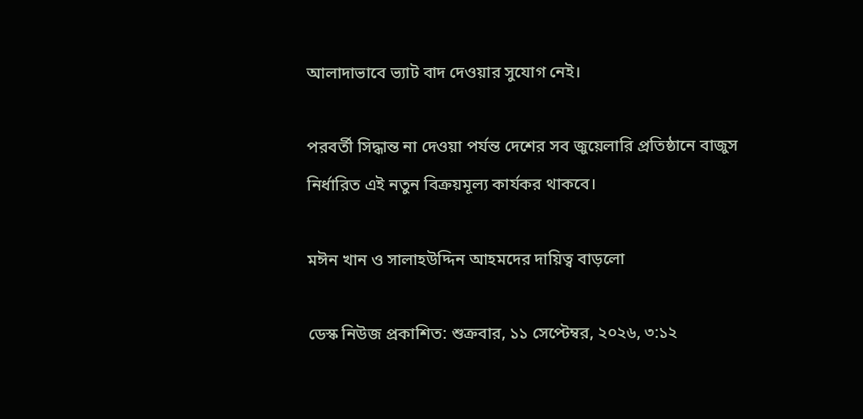আলাদাভাবে ভ্যাট বাদ দেওয়ার সুযোগ নেই।

পরবর্তী সিদ্ধান্ত না দেওয়া পর্যন্ত দেশের সব জুয়েলারি প্রতিষ্ঠানে বাজুস নির্ধারিত এই নতুন বিক্রয়মূল্য কার্যকর থাকবে।

মঈন খান ও সালাহউদ্দিন আহমদের দায়িত্ব বাড়লো

ডেস্ক নিউজ প্রকাশিত: শুক্রবার, ১১ সেপ্টেম্বর, ২০২৬, ৩:১২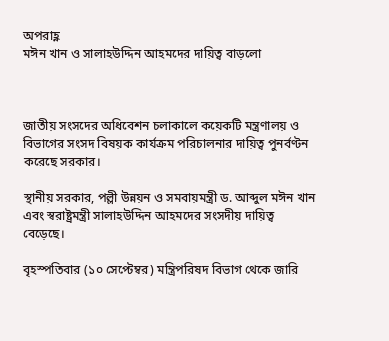অপরাহ্ণ
মঈন খান ও সালাহউদ্দিন আহমদের দায়িত্ব বাড়লো



জাতীয় সংসদের অধিবেশন চলাকালে কয়েকটি মন্ত্রণালয় ও বিভাগের সংসদ বিষয়ক কার্যক্রম পরিচালনার দায়িত্ব পুনর্বণ্টন করেছে সরকার।

স্থানীয় সরকার, পল্লী উন্নয়ন ও সমবায়মন্ত্রী ড. আব্দুল মঈন খান এবং স্বরাষ্ট্রমন্ত্রী সালাহউদ্দিন আহমদের সংসদীয় দায়িত্ব বেড়েছে।

বৃহস্পতিবার (১০ সেপ্টেম্বর) মন্ত্রিপরিষদ বিভাগ থেকে জারি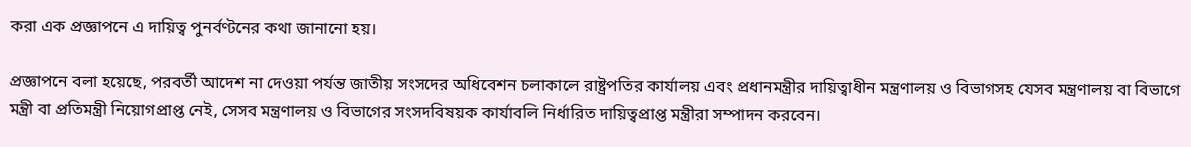করা এক প্রজ্ঞাপনে এ দায়িত্ব পুনর্বণ্টনের কথা জানানো হয়।

প্রজ্ঞাপনে বলা হয়েছে, পরবর্তী আদেশ না দেওয়া পর্যন্ত জাতীয় সংসদের অধিবেশন চলাকালে রাষ্ট্রপতির কার্যালয় এবং প্রধানমন্ত্রীর দায়িত্বাধীন মন্ত্রণালয় ও বিভাগসহ যেসব মন্ত্রণালয় বা বিভাগে মন্ত্রী বা প্রতিমন্ত্রী নিয়োগপ্রাপ্ত নেই, সেসব মন্ত্রণালয় ও বিভাগের সংসদবিষয়ক কার্যাবলি নির্ধারিত দায়িত্বপ্রাপ্ত মন্ত্রীরা সম্পাদন করবেন।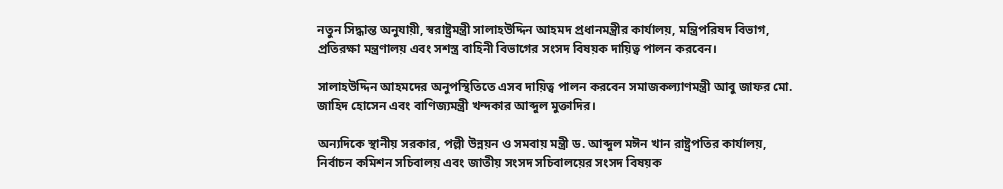নতুন সিদ্ধান্ত অনুযায়ী, স্বরাষ্ট্রমন্ত্রী সালাহউদ্দিন আহমদ প্রধানমন্ত্রীর কার্যালয়, মন্ত্রিপরিষদ বিভাগ, প্রতিরক্ষা মন্ত্রণালয় এবং সশস্ত্র বাহিনী বিভাগের সংসদ বিষয়ক দায়িত্ব পালন করবেন।

সালাহউদ্দিন আহমদের অনুপস্থিতিতে এসব দায়িত্ব পালন করবেন সমাজকল্যাণমন্ত্রী আবু জাফর মো. জাহিদ হোসেন এবং বাণিজ্যমন্ত্রী খন্দকার আব্দুল মুক্তাদির।

অন্যদিকে স্থানীয় সরকার, পল্লী উন্নয়ন ও সমবায় মন্ত্রী ড. আব্দুল মঈন খান রাষ্ট্রপতির কার্যালয়, নির্বাচন কমিশন সচিবালয় এবং জাতীয় সংসদ সচিবালয়ের সংসদ বিষয়ক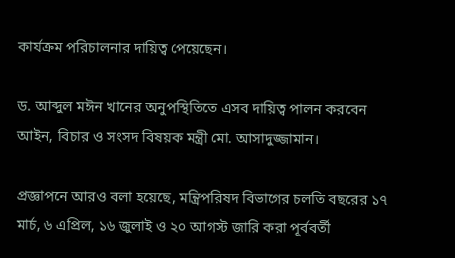কার্যক্রম পরিচালনার দায়িত্ব পেয়েছেন।

ড. আব্দুল মঈন খানের অনুপস্থিতিতে এসব দায়িত্ব পালন করবেন আইন, বিচার ও সংসদ বিষয়ক মন্ত্রী মো. আসাদুজ্জামান।

প্রজ্ঞাপনে আরও বলা হয়েছে, মন্ত্রিপরিষদ বিভাগের চলতি বছরের ১৭ মার্চ, ৬ এপ্রিল, ১৬ জুলাই ও ২০ আগস্ট জারি করা পূর্ববর্তী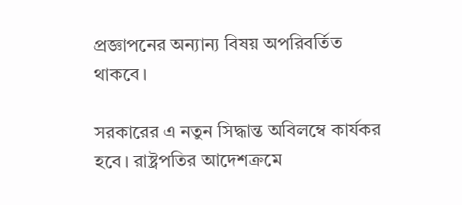প্রজ্ঞাপনের অন্যান্য বিষয় অপরিবর্তিত থাকবে।

সরকারের এ নতুন সিদ্ধান্ত অবিলম্বে কার্যকর হবে। রাষ্ট্রপতির আদেশক্রমে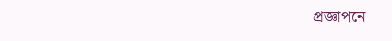প্রজ্ঞাপনে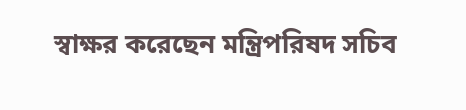স্বাক্ষর করেছেন মন্ত্রিপরিষদ সচিব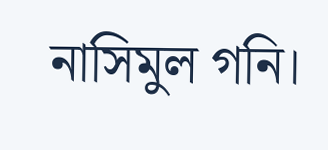নাসিমুল গনি।